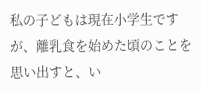私の子どもは現在小学生ですが、離乳食を始めた頃のことを思い出すと、い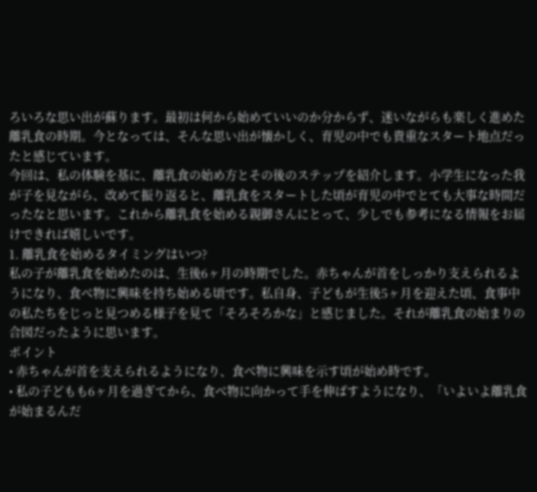ろいろな思い出が蘇ります。最初は何から始めていいのか分からず、迷いながらも楽しく進めた離乳食の時期。今となっては、そんな思い出が懐かしく、育児の中でも貴重なスタート地点だったと感じています。
今回は、私の体験を基に、離乳食の始め方とその後のステップを紹介します。小学生になった我が子を見ながら、改めて振り返ると、離乳食をスタートした頃が育児の中でとても大事な時間だったなと思います。これから離乳食を始める親御さんにとって、少しでも参考になる情報をお届けできれば嬉しいです。
1. 離乳食を始めるタイミングはいつ?
私の子が離乳食を始めたのは、生後6ヶ月の時期でした。赤ちゃんが首をしっかり支えられるようになり、食べ物に興味を持ち始める頃です。私自身、子どもが生後5ヶ月を迎えた頃、食事中の私たちをじっと見つめる様子を見て「そろそろかな」と感じました。それが離乳食の始まりの合図だったように思います。
ポイント
• 赤ちゃんが首を支えられるようになり、食べ物に興味を示す頃が始め時です。
• 私の子どもも6ヶ月を過ぎてから、食べ物に向かって手を伸ばすようになり、「いよいよ離乳食が始まるんだ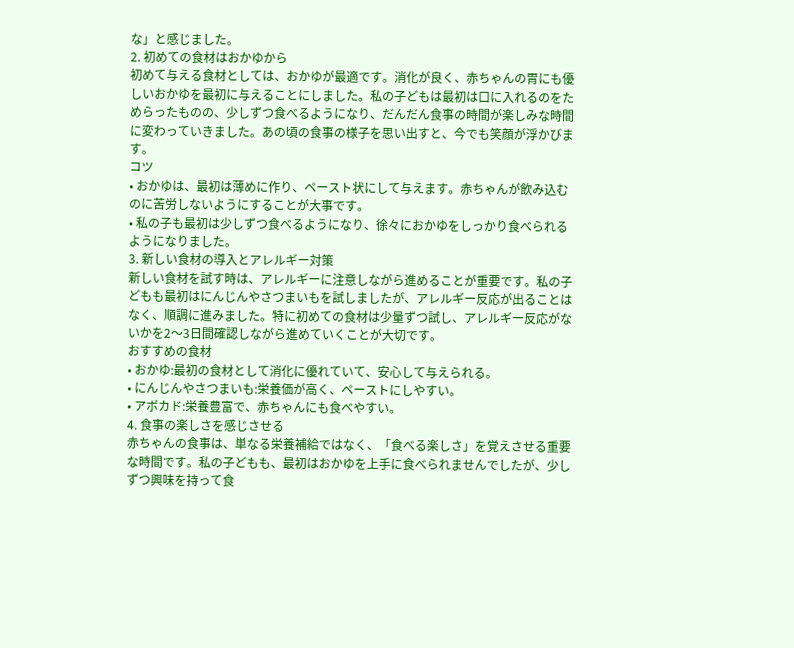な」と感じました。
2. 初めての食材はおかゆから
初めて与える食材としては、おかゆが最適です。消化が良く、赤ちゃんの胃にも優しいおかゆを最初に与えることにしました。私の子どもは最初は口に入れるのをためらったものの、少しずつ食べるようになり、だんだん食事の時間が楽しみな時間に変わっていきました。あの頃の食事の様子を思い出すと、今でも笑顔が浮かびます。
コツ
• おかゆは、最初は薄めに作り、ペースト状にして与えます。赤ちゃんが飲み込むのに苦労しないようにすることが大事です。
• 私の子も最初は少しずつ食べるようになり、徐々におかゆをしっかり食べられるようになりました。
3. 新しい食材の導入とアレルギー対策
新しい食材を試す時は、アレルギーに注意しながら進めることが重要です。私の子どもも最初はにんじんやさつまいもを試しましたが、アレルギー反応が出ることはなく、順調に進みました。特に初めての食材は少量ずつ試し、アレルギー反応がないかを2〜3日間確認しながら進めていくことが大切です。
おすすめの食材
• おかゆ:最初の食材として消化に優れていて、安心して与えられる。
• にんじんやさつまいも:栄養価が高く、ペーストにしやすい。
• アボカド:栄養豊富で、赤ちゃんにも食べやすい。
4. 食事の楽しさを感じさせる
赤ちゃんの食事は、単なる栄養補給ではなく、「食べる楽しさ」を覚えさせる重要な時間です。私の子どもも、最初はおかゆを上手に食べられませんでしたが、少しずつ興味を持って食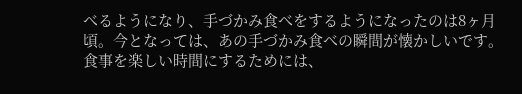べるようになり、手づかみ食べをするようになったのは8ヶ月頃。今となっては、あの手づかみ食べの瞬間が懐かしいです。
食事を楽しい時間にするためには、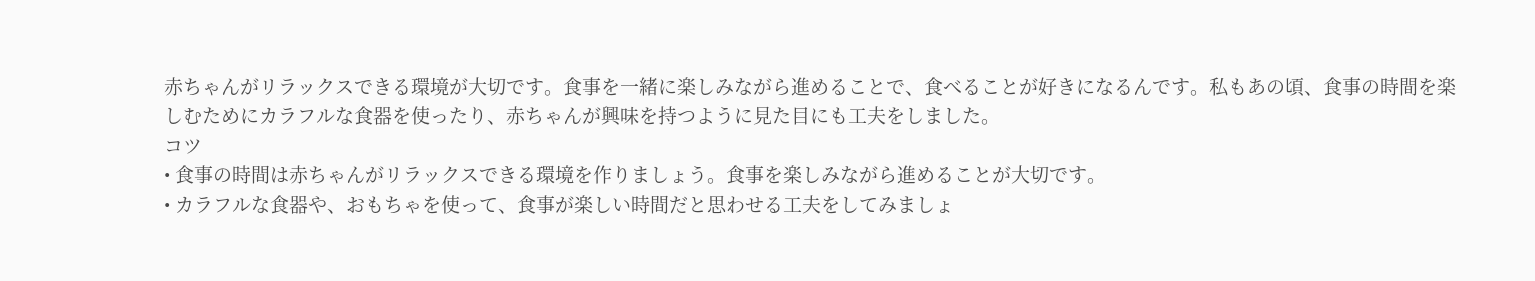赤ちゃんがリラックスできる環境が大切です。食事を一緒に楽しみながら進めることで、食べることが好きになるんです。私もあの頃、食事の時間を楽しむためにカラフルな食器を使ったり、赤ちゃんが興味を持つように見た目にも工夫をしました。
コツ
• 食事の時間は赤ちゃんがリラックスできる環境を作りましょう。食事を楽しみながら進めることが大切です。
• カラフルな食器や、おもちゃを使って、食事が楽しい時間だと思わせる工夫をしてみましょ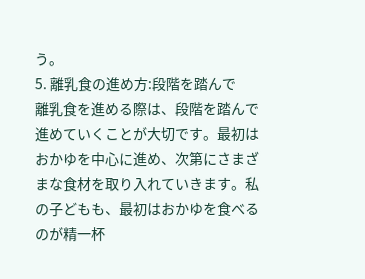う。
5. 離乳食の進め方:段階を踏んで
離乳食を進める際は、段階を踏んで進めていくことが大切です。最初はおかゆを中心に進め、次第にさまざまな食材を取り入れていきます。私の子どもも、最初はおかゆを食べるのが精一杯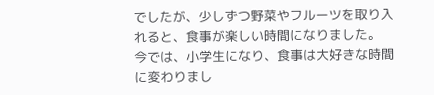でしたが、少しずつ野菜やフルーツを取り入れると、食事が楽しい時間になりました。
今では、小学生になり、食事は大好きな時間に変わりまし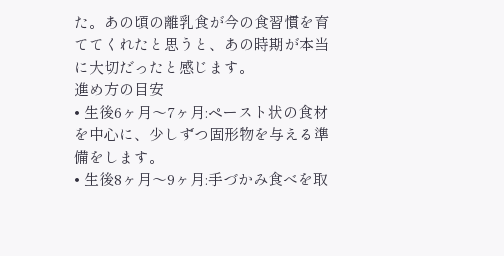た。あの頃の離乳食が今の食習慣を育ててくれたと思うと、あの時期が本当に大切だったと感じます。
進め方の目安
• 生後6ヶ月〜7ヶ月:ペースト状の食材を中心に、少しずつ固形物を与える準備をします。
• 生後8ヶ月〜9ヶ月:手づかみ食べを取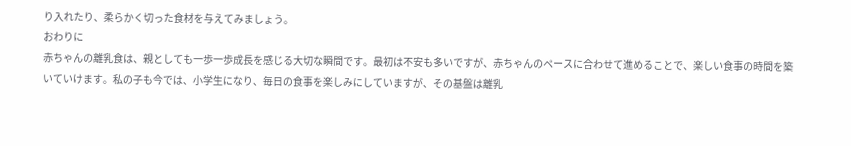り入れたり、柔らかく切った食材を与えてみましょう。
おわりに
赤ちゃんの離乳食は、親としても一歩一歩成長を感じる大切な瞬間です。最初は不安も多いですが、赤ちゃんのペースに合わせて進めることで、楽しい食事の時間を築いていけます。私の子も今では、小学生になり、毎日の食事を楽しみにしていますが、その基盤は離乳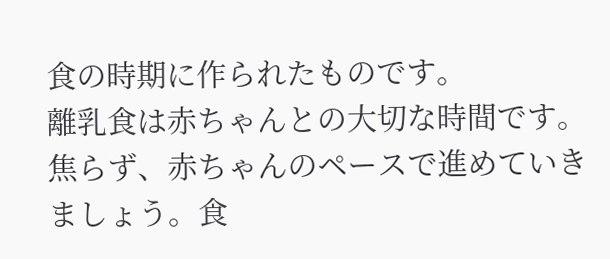食の時期に作られたものです。
離乳食は赤ちゃんとの大切な時間です。焦らず、赤ちゃんのペースで進めていきましょう。食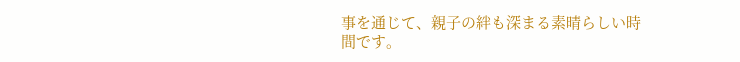事を通じて、親子の絆も深まる素晴らしい時間です。